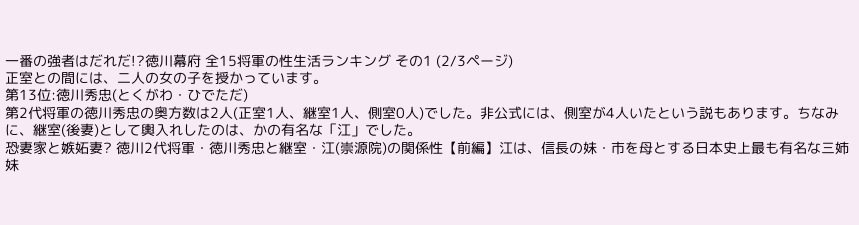一番の強者はだれだ!?徳川幕府 全15将軍の性生活ランキング その1 (2/3ページ)
正室との間には、二人の女の子を授かっています。
第13位:徳川秀忠(とくがわ・ひでただ)
第2代将軍の徳川秀忠の奥方数は2人(正室1人、継室1人、側室0人)でした。非公式には、側室が4人いたという説もあります。ちなみに、継室(後妻)として輿入れしたのは、かの有名な「江」でした。
恐妻家と嫉妬妻? 徳川2代将軍・徳川秀忠と継室・江(崇源院)の関係性【前編】江は、信長の妹・市を母とする日本史上最も有名な三姉妹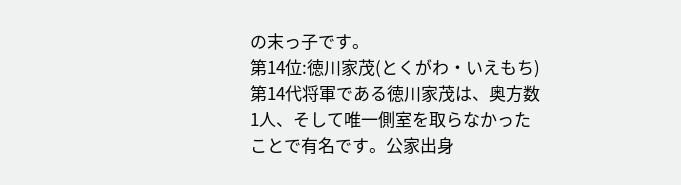の末っ子です。
第14位:徳川家茂(とくがわ・いえもち)
第14代将軍である徳川家茂は、奥方数1人、そして唯一側室を取らなかったことで有名です。公家出身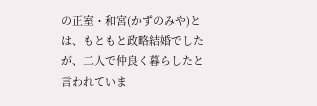の正室・和宮(かずのみや)とは、もともと政略結婚でしたが、二人で仲良く暮らしたと言われていま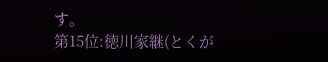す。
第15位:徳川家継(とくが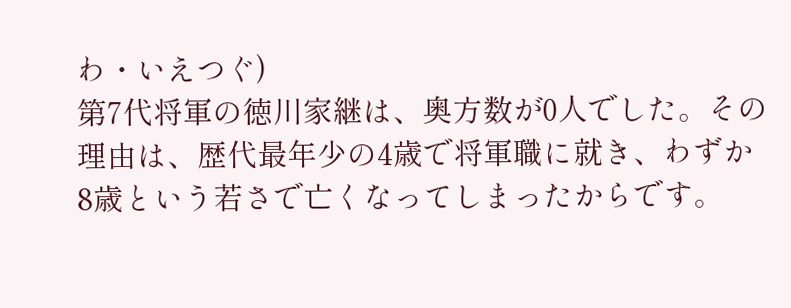わ・いえつぐ)
第7代将軍の徳川家継は、奥方数が0人でした。その理由は、歴代最年少の4歳で将軍職に就き、わずか8歳という若さで亡くなってしまったからです。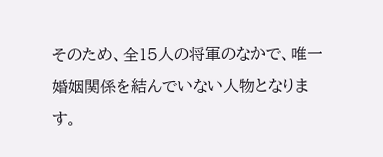そのため、全15人の将軍のなかで、唯一婚姻関係を結んでいない人物となります。